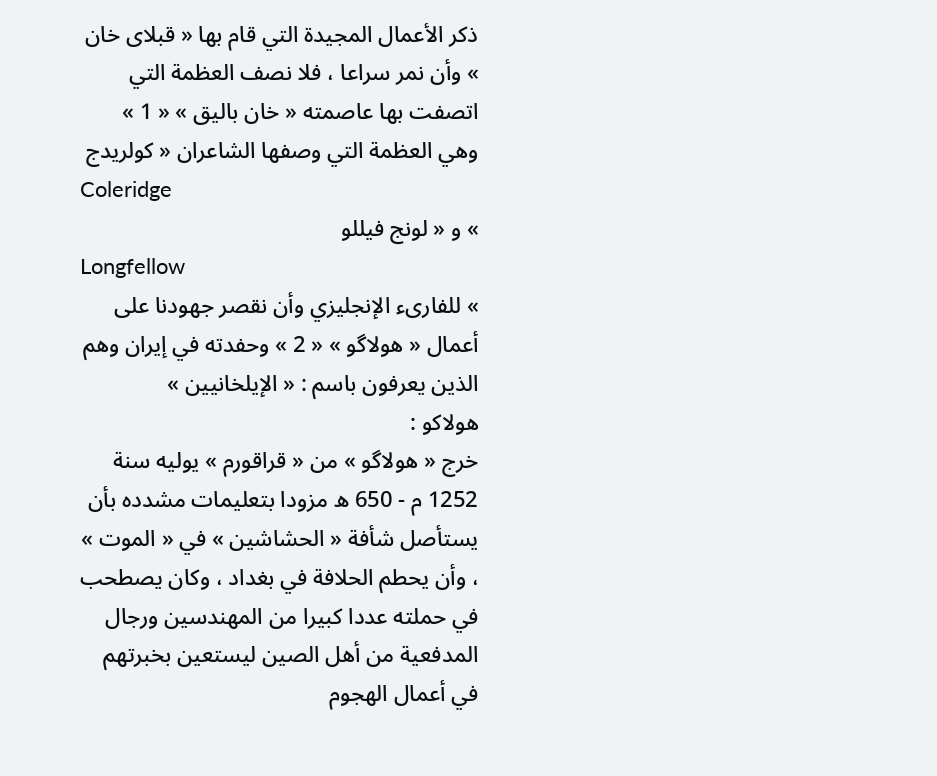ذكر الأعمال المجيدة التي قام بها « قبلاى خان » وأن نمر سراعا ، فلا نصف العظمة التي اتصفت بها عاصمته « خان باليق » « 1 » وهي العظمة التي وصفها الشاعران « كولريدج
Coleridge
» و « لونج فيللو
Longfellow
» للفارىء الإنجليزي وأن نقصر جهودنا على أعمال « هولاگو » « 2 » وحفدته في إيران وهم الذين يعرفون باسم : « الإيلخانيين »
هولاكو :
خرج « هولاگو » من « قراقورم » يوليه سنة 1252 م - 650 ه مزودا بتعليمات مشدده بأن يستأصل شأفة « الحشاشين » في « الموت » ، وأن يحطم الحلافة في بغداد ، وكان يصطحب في حملته عددا كبيرا من المهندسين ورجال المدفعية من أهل الصين ليستعين بخبرتهم في أعمال الهجوم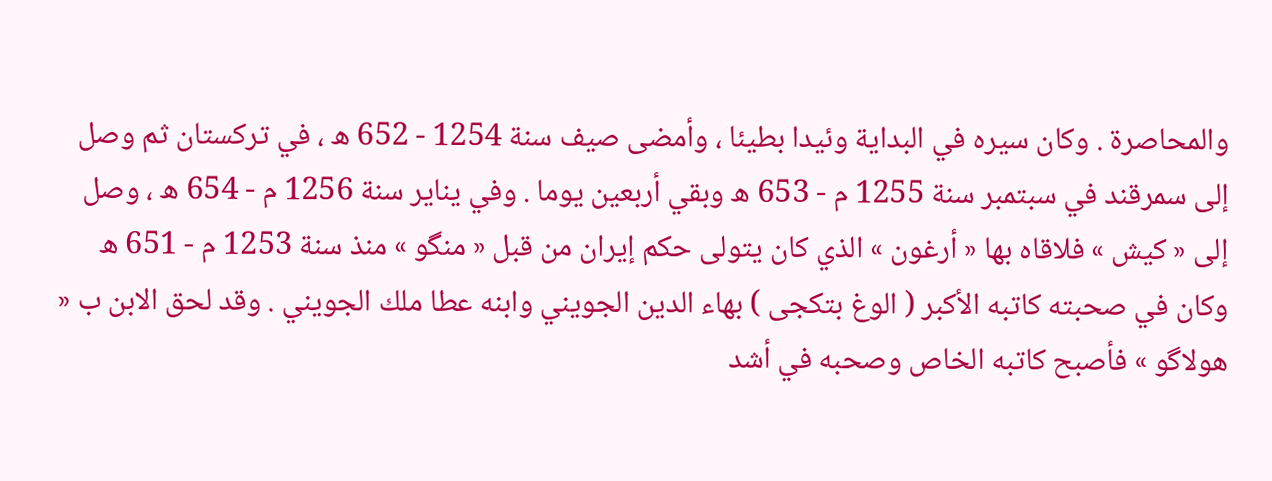والمحاصرة . وكان سيره في البداية وئيدا بطيئا ، وأمضى صيف سنة 1254 - 652 ه ، في تركستان ثم وصل إلى سمرقند في سبتمبر سنة 1255 م - 653 ه وبقي أربعين يوما . وفي يناير سنة 1256 م - 654 ه ، وصل إلى « كيش » فلاقاه بها « أرغون » الذي كان يتولى حكم إيران من قبل « منگو » منذ سنة 1253 م - 651 ه وكان في صحبته كاتبه الأكبر ( الوغ بتكجى ) بهاء الدين الجويني وابنه عطا ملك الجويني . وقد لحق الابن ب « هولاگو » فأصبح كاتبه الخاص وصحبه في أشد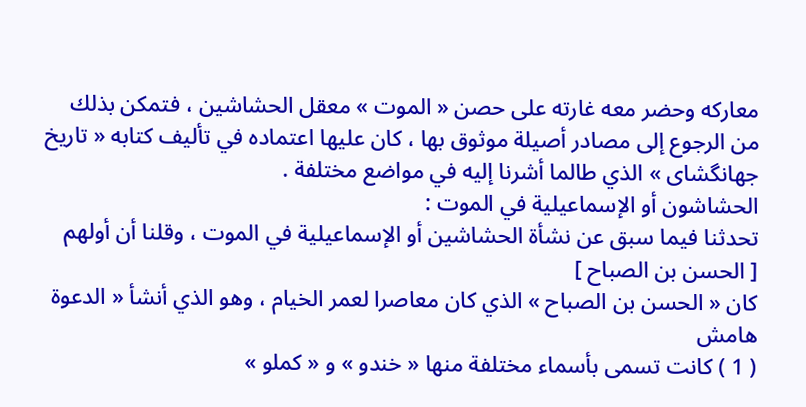معاركه وحضر معه غارته على حصن « الموت » معقل الحشاشين ، فتمكن بذلك من الرجوع إلى مصادر أصيلة موثوق بها ، كان عليها اعتماده في تأليف كتابه « تاريخ جهانگشاى » الذي طالما أشرنا إليه في مواضع مختلفة .
الحشاشون أو الإسماعيلية في الموت :
تحدثنا فيما سبق عن نشأة الحشاشين أو الإسماعيلية في الموت ، وقلنا أن أولهم
[ الحسن بن الصباح ]
كان « الحسن بن الصباح » الذي كان معاصرا لعمر الخيام ، وهو الذي أنشأ « الدعوة
هامش
( 1 ) كانت تسمى بأسماء مختلفة منها « خندو » و « كملو »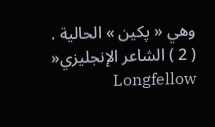وهي « پكين » الحالية .
( 2 ) الشاعر الإنجليزي« Longfellow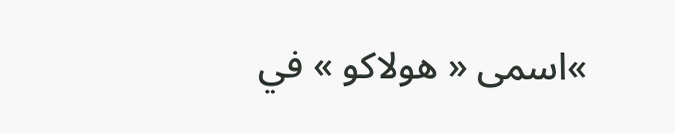»اسمى « هولاكو » في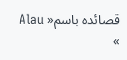قصائده باسم« Alau »